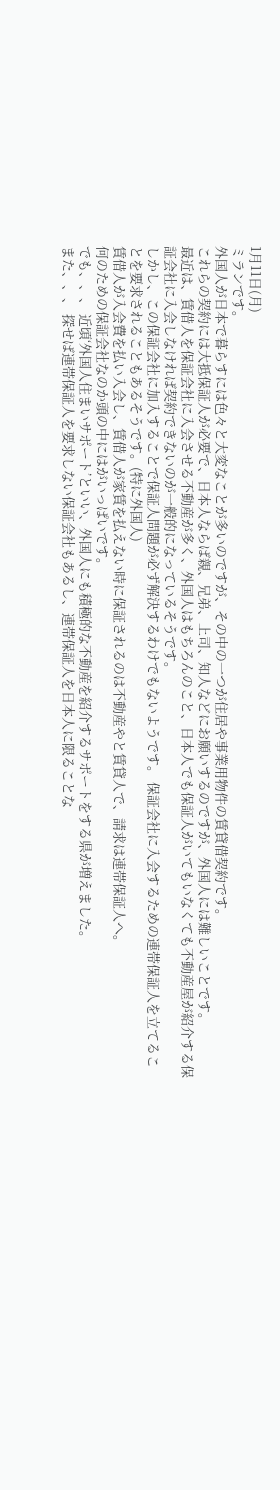1月11日(月)
ミランです。
外国人が日本で暮らすには色々と大変なことが多いのですが、その中の一つが住居や事業用物件の賃貸借契約です。
これらの契約には大抵保証人が必要で、日本人ならば親、兄弟、上司、知人などにお願いするのですが、外国人には難しいことです。
最近は、賃借人を保証会社に入会させる不動産が多く、外国人はもちろんのこと、日本人でも保証人がいてもいなくても不動産屋が紹介する保証会社に入会しなければ契約できないのが一般的になっているそうです。
しかし、この保証会社に加入することで保証人問題が必ず解決するわけでもないようです。 保証会社に入会するための連帯保証人を立てることを要求されることもあるそうです。(特に外国人)
賃借人が入会費を払い入会し、賃借人が家賃を払えない時に保証されるのは不動産やと賃貸人で、請求は連帯保証人へ。
何のための保証会社なのか頭の中にはがいっぱいです。
でも、、、 近頃‘外国人住まいサポート’といい、外国人にも積極的な不動産を紹介するサポートをする県が増えました。
また、、、 探せば連帯保証人を要求しない保証会社もあるし、連帯保証人を日本人に限ることな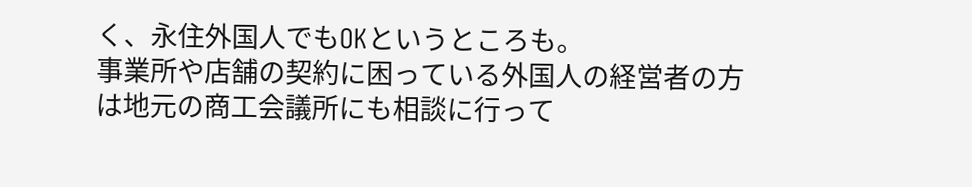く、永住外国人でもOKというところも。
事業所や店舗の契約に困っている外国人の経営者の方は地元の商工会議所にも相談に行って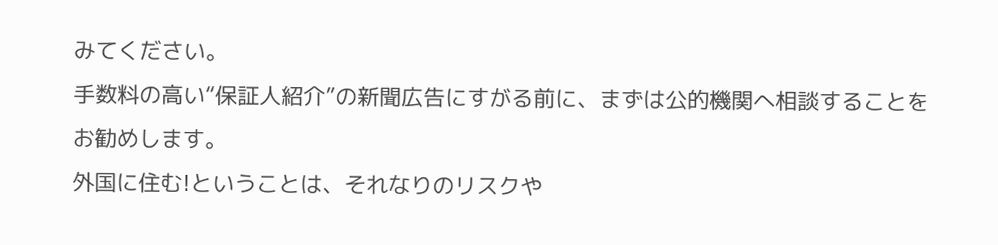みてください。
手数料の高い“保証人紹介”の新聞広告にすがる前に、まずは公的機関へ相談することをお勧めします。
外国に住む!ということは、それなりのリスクや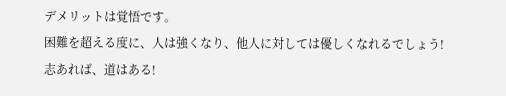デメリットは覚悟です。
困難を超える度に、人は強くなり、他人に対しては優しくなれるでしょう!
志あれば、道はある!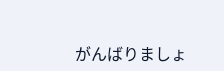がんばりましょ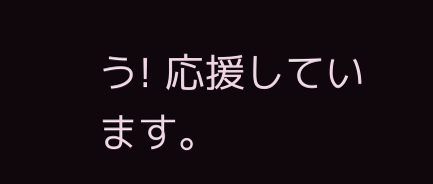う! 応援しています。